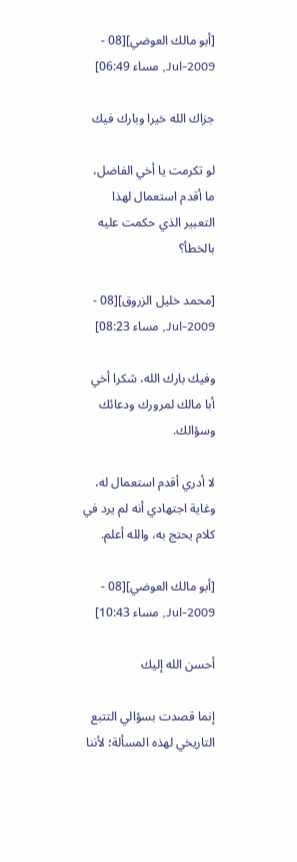[أبو مالك العوضي][08 - Jul-2009, مساء 06:49]

جزاك الله خيرا وبارك فيك

لو تكرمت يا أخي الفاضل، ما أقدم استعمال لهذا التعبير الذي حكمت عليه بالخطأ؟

[محمد خليل الزروق][08 - Jul-2009, مساء 08:23]

وفيك بارك الله، شكرا أخي أبا مالك لمرورك ودعائك وسؤالك.

لا أدري أقدم استعمال له، وغاية اجتهادي أنه لم يرد في كلام يحتج به، والله أعلم.

[أبو مالك العوضي][08 - Jul-2009, مساء 10:43]

أحسن الله إليك

إنما قصدت بسؤالي التتبع التاريخي لهذه المسألة؛ لأننا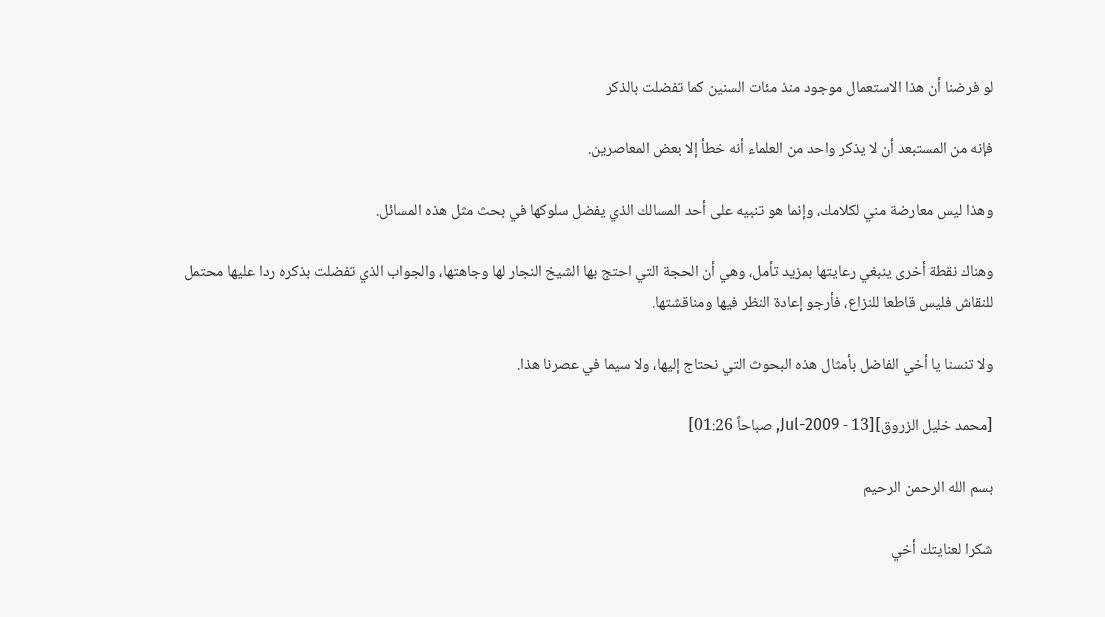لو فرضنا أن هذا الاستعمال موجود منذ مئات السنين كما تفضلت بالذكر

فإنه من المستبعد أن لا يذكر واحد من العلماء أنه خطأ إلا بعض المعاصرين.

وهذا ليس معارضة مني لكلامك، وإنما هو تنبيه على أحد المسالك الذي يفضل سلوكها في بحث مثل هذه المسائل.

وهناك نقطة أخرى ينبغي رعايتها بمزيد تأمل، وهي أن الحجة التي احتج بها الشيخ النجار لها وجاهتها، والجواب الذي تفضلت بذكره ردا عليها محتمل للنقاش فليس قاطعا للنزاع، فأرجو إعادة النظر فيها ومناقشتها.

ولا تنسنا يا أخي الفاضل بأمثال هذه البحوث التي نحتاج إليها، ولا سيما في عصرنا هذا.

[محمد خليل الزروق][13 - Jul-2009, صباحاً 01:26]

بسم الله الرحمن الرحيم

شكرا لعنايتك أخي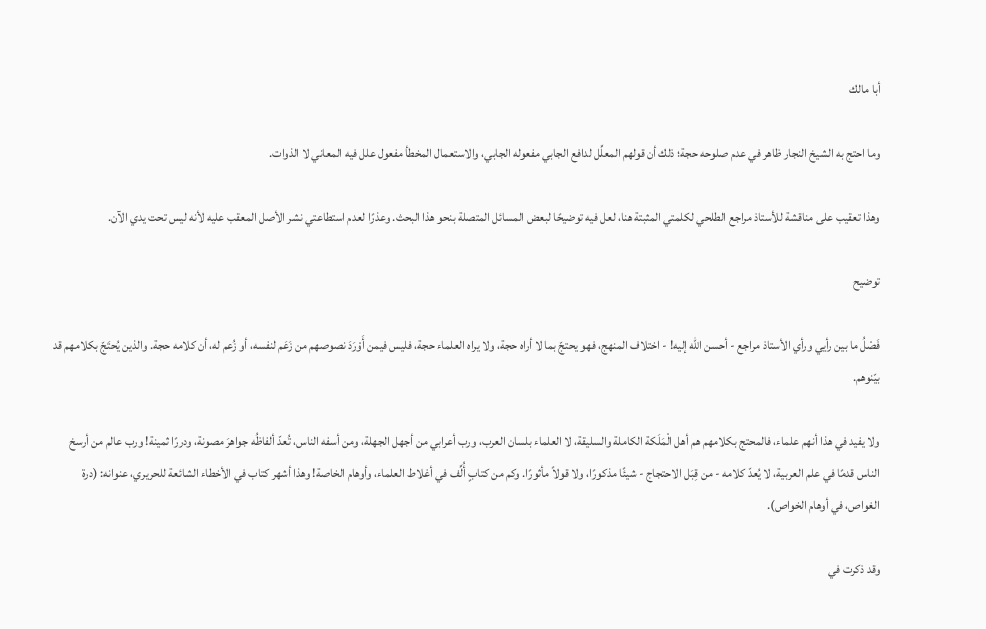أبا مالك

وما احتج به الشيخ النجار ظاهر في عدم صلوحه حجة؛ ذلك أن قولهم المعلِّل لدافع الجابي مفعوله الجابي، والاستعمال المخطأ مفعول علل فيه المعاني لا الذوات.

وهذا تعقيب على مناقشة للأستاذ مراجع الطلحي لكلمتي المثبتة هنا، لعل فيه توضيحًا لبعض المسائل المتصلة بنحو هذا البحث. وعذرًا لعدم استطاعتي نشر الأصل المعقب عليه لأنه ليس تحت يدي الآن.

توضيح

فَصْلُ ما بين رأيي ورأي الأستاذ مراجع - أحسن الله إليه! - اختلاف المنهج، فهو يحتجّ بما لا أراه حجة، ولا يراه العلماء حجة، فليس فيمن أَوْرَدَ نصوصهم من زَعَم لنفسه، أو زُعم له، أن كلامه حجة. والذين يُحتَجّ بكلامهم قد بيّنوهم.

ولا يفيد في هذا أنهم علماء، فالمحتج بكلامهم هم أهل الْمَلَكة الكاملة والسليقة، لا العلماء بلسان العرب، ورب أعرابي من أجهل الجهلة، ومن أسفه الناس، تُعدّ ألفاظُه جواهرَ مصونة، ودررًا ثمينة! ورب عالم من أرسخ الناس قدمًا في علم العربية، لا يُعدّ كلامه - من قِبَل الاحتجاج - شيئًا مذكورًا، ولا قولاً مأثورًا. وكم من كتابٍ أُلِّف في أغلاط العلماء، وأوهام الخاصة! وهذا أشهر كتاب في الأخطاء الشائعة للحريري، عنوانه: (درة الغواص، في أوهام الخواص).

وقد ذكرت في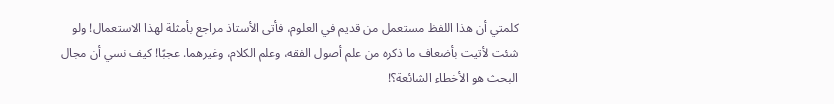كلمتي أن هذا اللفظ مستعمل من قديم في العلوم، فأتى الأستاذ مراجع بأمثلة لهذا الاستعمال! ولو شئت لأتيت بأضعاف ما ذكره من علم أصول الفقه، وعلم الكلام، وغيرهما. عجبًا! كيف نسي أن مجال البحث هو الأخطاء الشائعة؟!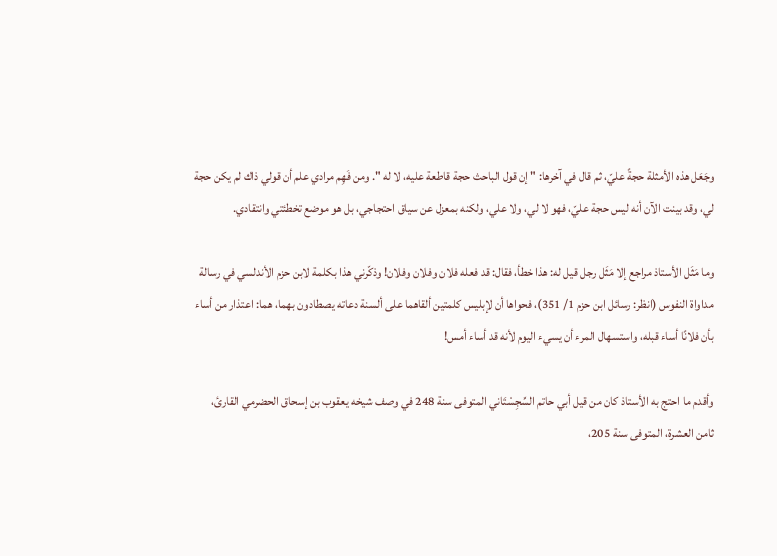وجَعَل هذه الأمثلة حجةً عليّ، ثم قال في آخرها: " إن قول الباحث حجة قاطعة عليه، لا له ". ومن فَهِم مرادي علم أن قولي ذاك لم يكن حجة لي، وقد بينت الآن أنه ليس حجة عليّ، فهو لا لي، ولا علي، ولكنه بمعزل عن سياق احتجاجي، بل هو موضع تخطئتي وانتقادي.

وما مَثَل الأستاذ مراجع إلا مَثَل رجل قيل له: هذا خطأ، فقال: قد فعله فلان وفلان وفلان! وذكّرني هذا بكلمة لابن حزم الأندلسي في رسالة مداواة النفوس (انظر: رسائل ابن حزم 1/ 351)، فحواها أن لإبليس كلمتين ألقاهما على ألسنة دعاته يصطادون بهما، هما: اعتذار من أساء بأن فلانًا أساء قبله، واستسهال المرء أن يسيء اليوم لأنه قد أساء أمس!

وأقدم ما احتج به الأستاذ كان من قيل أبي حاتم السِّجِسْتَاني المتوفى سنة 248 في وصف شيخه يعقوب بن إسحاق الحضرمي القارئ، ثامن العشرة، المتوفى سنة 205،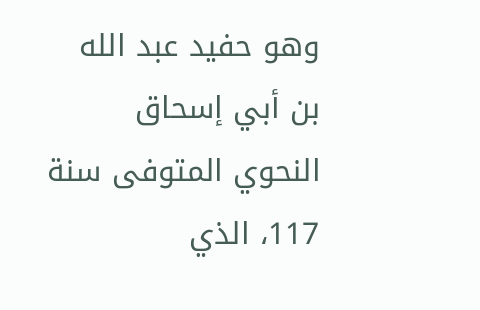وهو حفيد عبد الله بن أبي إسحاق النحوي المتوفى سنة 117، الذي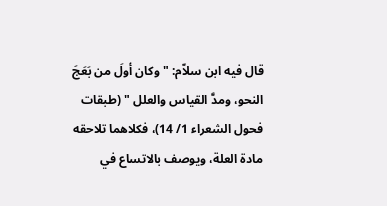قال فيه ابن سلاّم: " وكان أولَ من بَعَجَ النحو، ومدَّ القياس والعلل " (طبقات فحول الشعراء 1/ 14)، فكلاهما تلاحقه مادة العلة، ويوصف بالاتساع في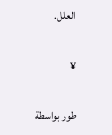العلل.

¥

طور بواسطة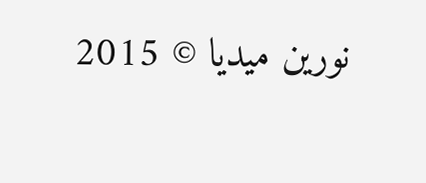نورين ميديا © 2015